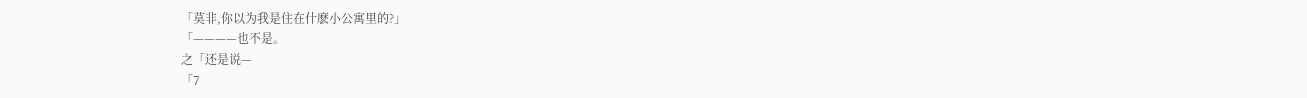「莫非,你以为我是住在什麽小公寓里的?」
「————也不是。
之「还是说—
「7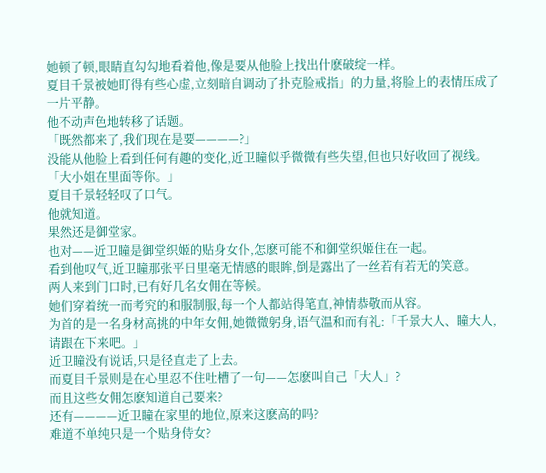她顿了顿,眼睛直勾勾地看着他,像是要从他脸上找出什麽破绽一样。
夏目千景被她盯得有些心虚,立刻暗自调动了扑克脸戒指」的力量,将脸上的表情压成了一片平静。
他不动声色地转移了话题。
「既然都来了,我们现在是要————?」
没能从他脸上看到任何有趣的变化,近卫瞳似乎微微有些失望,但也只好收回了视线。
「大小姐在里面等你。」
夏目千景轻轻叹了口气。
他就知道。
果然还是御堂家。
也对——近卫瞳是御堂织姬的贴身女仆,怎麽可能不和御堂织姬住在一起。
看到他叹气,近卫瞳那张平日里毫无情感的眼眸,倒是露出了一丝若有若无的笑意。
两人来到门口时,已有好几名女佣在等候。
她们穿着统一而考究的和服制服,每一个人都站得笔直,神情恭敬而从容。
为首的是一名身材高挑的中年女佣,她微微躬身,语气温和而有礼:「千景大人、瞳大人,请跟在下来吧。」
近卫瞳没有说话,只是径直走了上去。
而夏目千景则是在心里忍不住吐槽了一句——怎麽叫自己「大人」?
而且这些女佣怎麽知道自己要来?
还有————近卫瞳在家里的地位,原来这麽高的吗?
难道不单纯只是一个贴身侍女?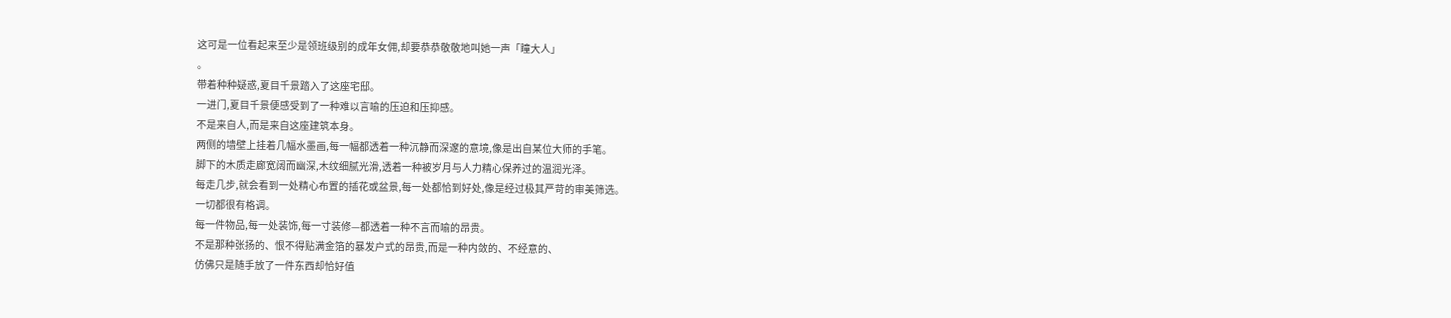这可是一位看起来至少是领班级别的成年女佣,却要恭恭敬敬地叫她一声「瞳大人」
。
带着种种疑惑,夏目千景踏入了这座宅邸。
一进门,夏目千景便感受到了一种难以言喻的压迫和压抑感。
不是来自人,而是来自这座建筑本身。
两侧的墙壁上挂着几幅水墨画,每一幅都透着一种沉静而深邃的意境,像是出自某位大师的手笔。
脚下的木质走廊宽阔而幽深,木纹细腻光滑,透着一种被岁月与人力精心保养过的温润光泽。
每走几步,就会看到一处精心布置的插花或盆景,每一处都恰到好处,像是经过极其严苛的审美筛选。
一切都很有格调。
每一件物品,每一处装饰,每一寸装修—都透着一种不言而喻的昂贵。
不是那种张扬的、恨不得贴满金箔的暴发户式的昂贵,而是一种内敛的、不经意的、
仿佛只是随手放了一件东西却恰好值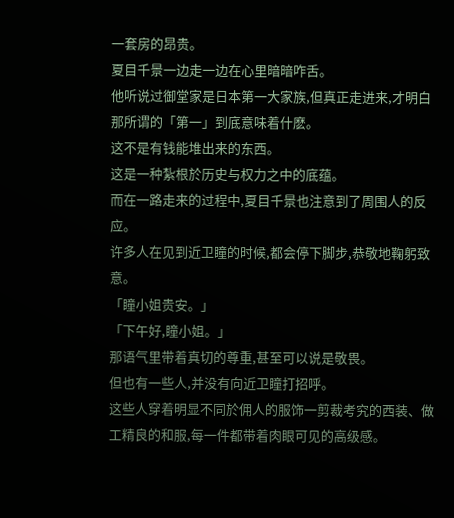一套房的昂贵。
夏目千景一边走一边在心里暗暗咋舌。
他听说过御堂家是日本第一大家族,但真正走进来,才明白那所谓的「第一」到底意味着什麽。
这不是有钱能堆出来的东西。
这是一种紮根於历史与权力之中的底蕴。
而在一路走来的过程中,夏目千景也注意到了周围人的反应。
许多人在见到近卫瞳的时候,都会停下脚步,恭敬地鞠躬致意。
「瞳小姐贵安。」
「下午好,瞳小姐。」
那语气里带着真切的尊重,甚至可以说是敬畏。
但也有一些人,并没有向近卫瞳打招呼。
这些人穿着明显不同於佣人的服饰一剪裁考究的西装、做工精良的和服,每一件都带着肉眼可见的高级感。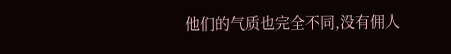他们的气质也完全不同,没有佣人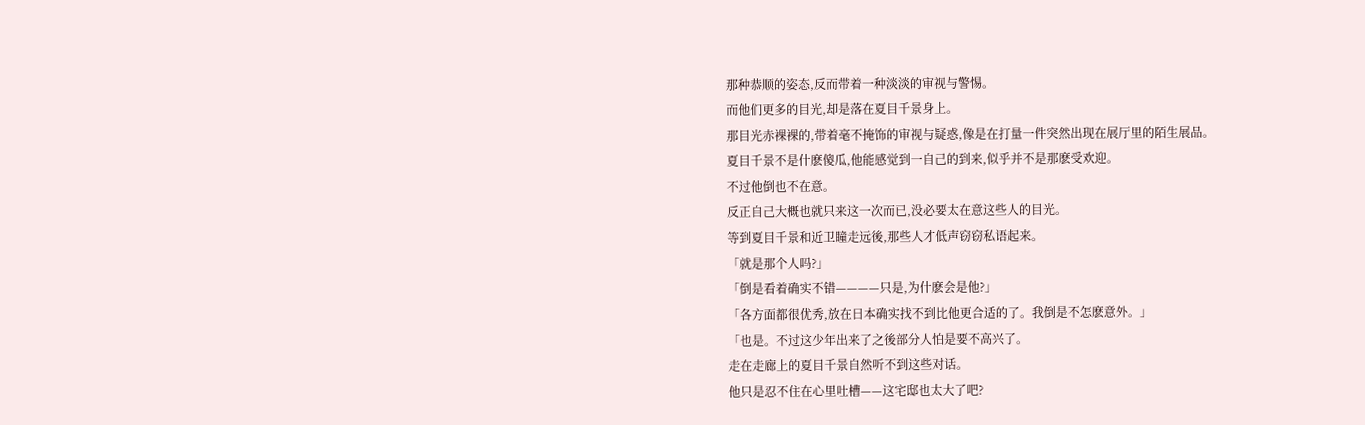那种恭顺的姿态,反而带着一种淡淡的审视与警惕。
而他们更多的目光,却是落在夏目千景身上。
那目光赤裸裸的,带着毫不掩饰的审视与疑惑,像是在打量一件突然出现在展厅里的陌生展品。
夏目千景不是什麽傻瓜,他能感觉到一自己的到来,似乎并不是那麽受欢迎。
不过他倒也不在意。
反正自己大概也就只来这一次而已,没必要太在意这些人的目光。
等到夏目千景和近卫瞳走远後,那些人才低声窃窃私语起来。
「就是那个人吗?」
「倒是看着确实不错————只是,为什麽会是他?」
「各方面都很优秀,放在日本确实找不到比他更合适的了。我倒是不怎麽意外。」
「也是。不过这少年出来了之後部分人怕是要不高兴了。
走在走廊上的夏目千景自然听不到这些对话。
他只是忍不住在心里吐槽——这宅邸也太大了吧?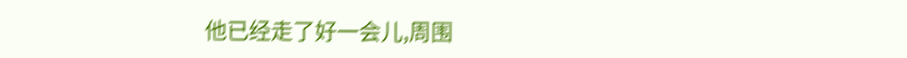他已经走了好一会儿,周围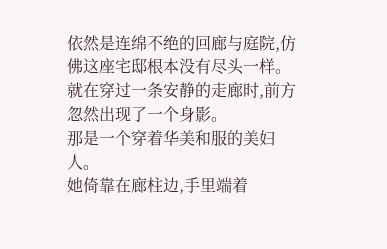依然是连绵不绝的回廊与庭院,仿佛这座宅邸根本没有尽头一样。
就在穿过一条安静的走廊时,前方忽然出现了一个身影。
那是一个穿着华美和服的美妇人。
她倚靠在廊柱边,手里端着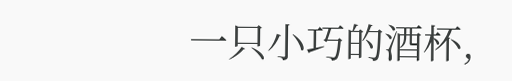一只小巧的酒杯,